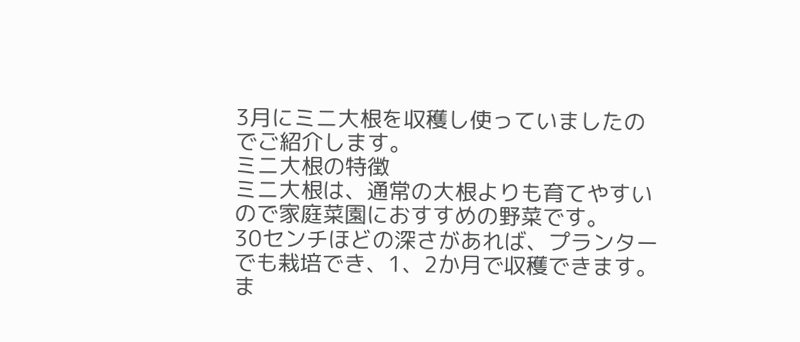3月にミニ大根を収穫し使っていましたのでご紹介します。
ミニ大根の特徴
ミニ大根は、通常の大根よりも育てやすいので家庭菜園におすすめの野菜です。
30センチほどの深さがあれば、プランターでも栽培でき、1、2か月で収穫できます。
ま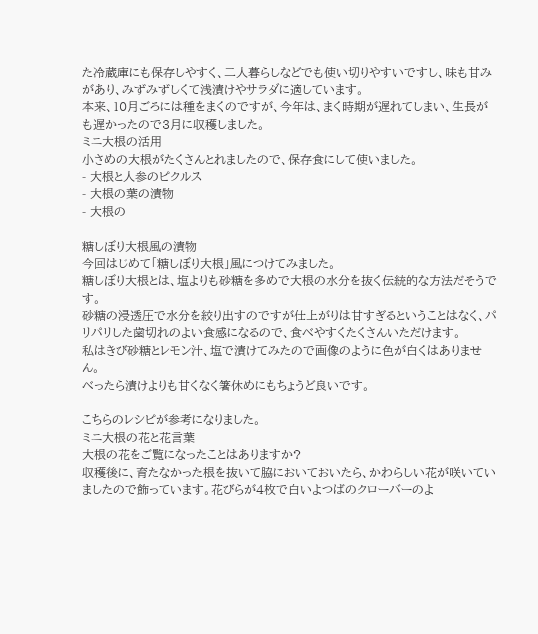た冷蔵庫にも保存しやすく、二人暮らしなどでも使い切りやすいですし、味も甘みがあり、みずみずしくて浅漬けやサラダに適しています。
本来、10月ごろには種をまくのですが、今年は、まく時期が遅れてしまい、生長がも遅かったので3月に収穫しました。
ミニ大根の活用
小さめの大根がたくさんとれましたので、保存食にして使いました。
- 大根と人参のピクルス
- 大根の葉の漬物
- 大根の

糖しぼり大根風の漬物
今回はじめて「糖しぼり大根」風につけてみました。
糖しぼり大根とは、塩よりも砂糖を多めで大根の水分を抜く伝統的な方法だそうです。
砂糖の浸透圧で水分を絞り出すのですが仕上がりは甘すぎるということはなく、パリパリした歯切れのよい食感になるので、食べやすくたくさんいただけます。
私はきび砂糖とレモン汁、塩で漬けてみたので画像のように色が白くはありません。
べったら漬けよりも甘くなく箸休めにもちょうど良いです。

こちらのレシピが参考になりました。
ミニ大根の花と花言葉
大根の花をご覧になったことはありますか?
収穫後に、育たなかった根を抜いて脇においておいたら、かわらしい花が咲いていましたので飾っています。花びらが4枚で白いよつばのクローバーのよ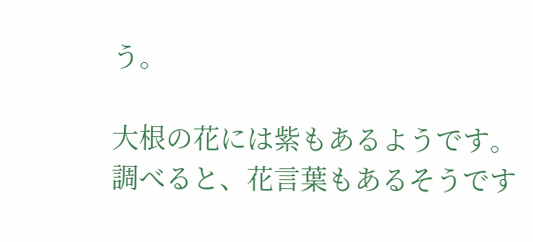う。

大根の花には紫もあるようです。
調べると、花言葉もあるそうです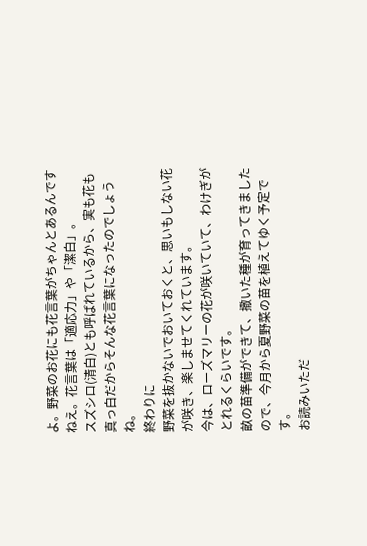よ。野菜のお花にも花言葉がちゃんとあるんですねえ。花言葉は「適応力」や「潔白」。
スズシロ(清白)とも呼ばれているから、実も花も真っ白だからそんな花言葉になったのでしょうね。
終わりに
野菜を抜かないでおいておくと、思いもしない花が咲き、楽しませてくれています。
今は、ローズマリーの花が咲いていて、わけぎがとれるくらいです。
畝の苗準備ができて、撒いた種が育ってきましたので、今月から夏野菜の苗を植えてゆく予定です。
お読みいただ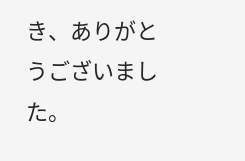き、ありがとうございました。